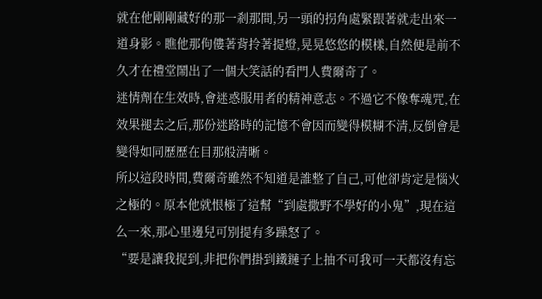就在他剛剛藏好的那一剎那間,另一頭的拐角處緊跟著就走出來一道身影。瞧他那佝僂著背拎著提燈,晃晃悠悠的模樣,自然便是前不久才在禮堂鬧出了一個大笑話的看門人費爾奇了。
迷情劑在生效時,會迷惑服用者的精神意志。不過它不像奪魂咒,在效果褪去之后,那份迷路時的記憶不會因而變得模糊不清,反倒會是變得如同歷歷在目那般清晰。
所以這段時間,費爾奇雖然不知道是誰整了自己,可他卻肯定是惱火之極的。原本他就恨極了這幫“到處撒野不學好的小鬼”,現在這么一來,那心里邊兒可別提有多躁怒了。
“要是讓我捉到,非把你們掛到鐵鏈子上抽不可我可一天都沒有忘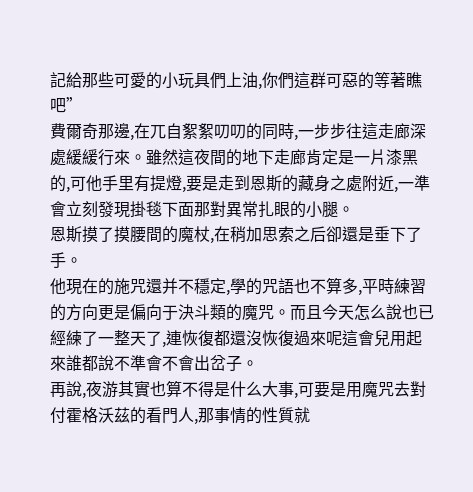記給那些可愛的小玩具們上油,你們這群可惡的等著瞧吧”
費爾奇那邊,在兀自絮絮叨叨的同時,一步步往這走廊深處緩緩行來。雖然這夜間的地下走廊肯定是一片漆黑的,可他手里有提燈,要是走到恩斯的藏身之處附近,一準會立刻發現掛毯下面那對異常扎眼的小腿。
恩斯摸了摸腰間的魔杖,在稍加思索之后卻還是垂下了手。
他現在的施咒還并不穩定,學的咒語也不算多,平時練習的方向更是偏向于決斗類的魔咒。而且今天怎么說也已經練了一整天了,連恢復都還沒恢復過來呢這會兒用起來誰都說不準會不會出岔子。
再說,夜游其實也算不得是什么大事,可要是用魔咒去對付霍格沃茲的看門人,那事情的性質就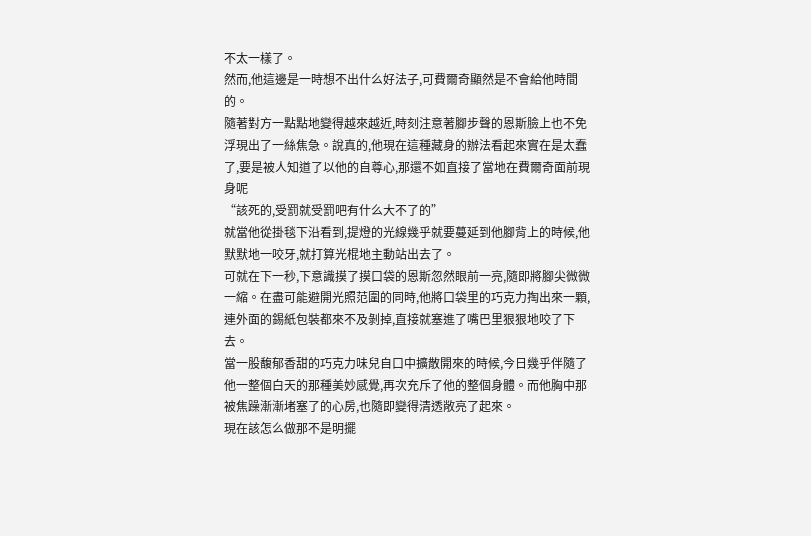不太一樣了。
然而,他這邊是一時想不出什么好法子,可費爾奇顯然是不會給他時間的。
隨著對方一點點地變得越來越近,時刻注意著腳步聲的恩斯臉上也不免浮現出了一絲焦急。說真的,他現在這種藏身的辦法看起來實在是太蠢了,要是被人知道了以他的自尊心,那還不如直接了當地在費爾奇面前現身呢
“該死的,受罰就受罰吧有什么大不了的”
就當他從掛毯下沿看到,提燈的光線幾乎就要蔓延到他腳背上的時候,他默默地一咬牙,就打算光棍地主動站出去了。
可就在下一秒,下意識摸了摸口袋的恩斯忽然眼前一亮,隨即將腳尖微微一縮。在盡可能避開光照范圍的同時,他將口袋里的巧克力掏出來一顆,連外面的錫紙包裝都來不及剝掉,直接就塞進了嘴巴里狠狠地咬了下去。
當一股馥郁香甜的巧克力味兒自口中擴散開來的時候,今日幾乎伴隨了他一整個白天的那種美妙感覺,再次充斥了他的整個身體。而他胸中那被焦躁漸漸堵塞了的心房,也隨即變得清透敞亮了起來。
現在該怎么做那不是明擺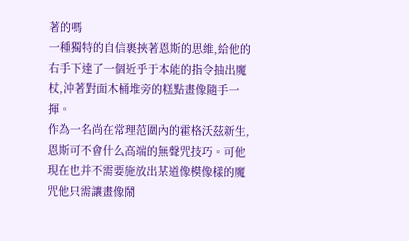著的嗎
一種獨特的自信裹挾著恩斯的思維,給他的右手下達了一個近乎于本能的指令抽出魔杖,沖著對面木桶堆旁的糕點畫像隨手一揮。
作為一名尚在常理范圍內的霍格沃茲新生,恩斯可不會什么高端的無聲咒技巧。可他現在也并不需要施放出某道像模像樣的魔咒他只需讓畫像鬧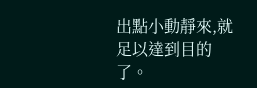出點小動靜來,就足以達到目的了。